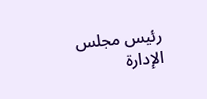رئيس مجلس الإدارة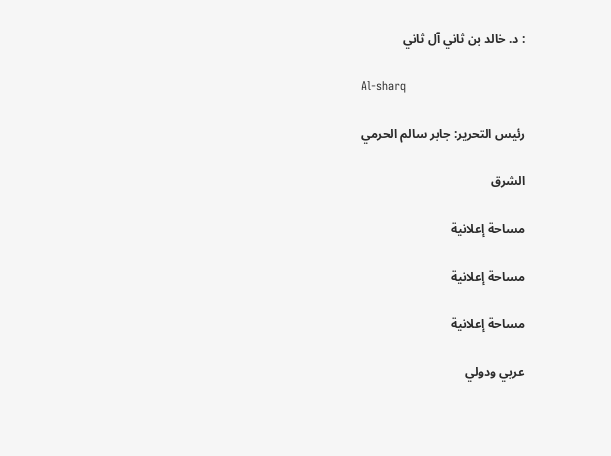: د. خالد بن ثاني آل ثاني

Al-sharq

رئيس التحرير: جابر سالم الحرمي

الشرق

مساحة إعلانية

مساحة إعلانية

مساحة إعلانية

عربي ودولي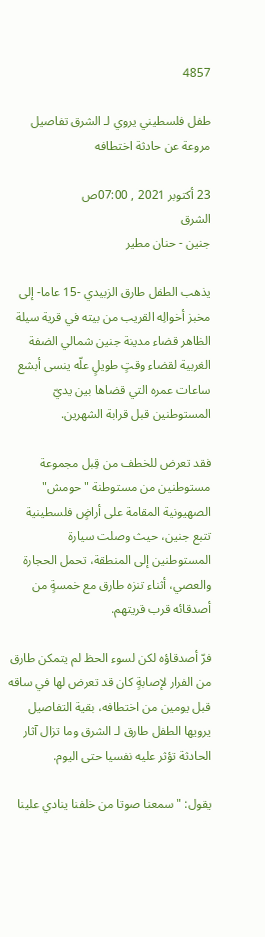4857

طفل فلسطيني يروي لـ الشرق تفاصيل مروعة عن حادثة اختطافه

23 أكتوبر 2021 , 07:00ص
الشرق
جنين - حنان مطير

يذهب الطفل طارق الزبيدي -15 عاما- إلى مخبز أخوالِه القريب من بيته في قرية سيلة الظاهر قضاء مدينة جنين شمالي الضفة الغربية لقضاء وقتٍ طويلٍ علّه ينسى أبشع ساعات عمره التي قضاها بين يديّ المستوطنين قبل قرابة الشهرين.

فقد تعرض للخطف من قِبل مجموعة مستوطنين من مستوطنة "حومش" الصهيونية المقامة على أراضٍ فلسطينية تتبع جنين، حيث وصلت سيارة المستوطنين إلى المنطقة، تحمل الحجارة والعصي، أثناء تنزه طارق مع خمسةٍ من أصدقائه قرب قريتهم.

فرّ أصدقاؤه لكن لسوء الحظ لم يتمكن طارق من الفرار لإصابةٍ كان قد تعرض لها في ساقه قبل يومين من اختطافه، بقية التفاصيل يرويها الطفل طارق لـ الشرق وما تزال آثار الحادثة تؤثر عليه نفسيا حتى اليوم.

يقول: "سمعنا صوتا من خلفنا ينادي علينا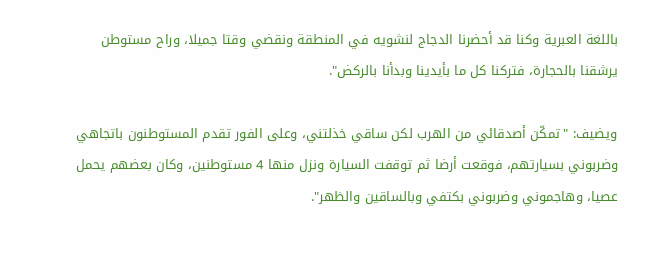باللغة العبرية وكنا قد أحضرنا الدجاج لنشويه في المنطقة ونقضي وقتا جميلا، وراح مستوطن يرشقنا بالحجارة، فتركنا كل ما بأيدينا وبدأنا بالركض".

ويضيف: "تمكّن أصدقائي من الهرب لكن ساقي خذلتني، وعلى الفور تقدم المستوطنون باتجاهي وضربوني بسيارتهم، فوقعت أرضا ثم توقفت السيارة ونزل منها 4 مستوطنين، وكان بعضهم يحمل عصيا، وهاجموني وضربوني بكتفي وبالساقين والظهر".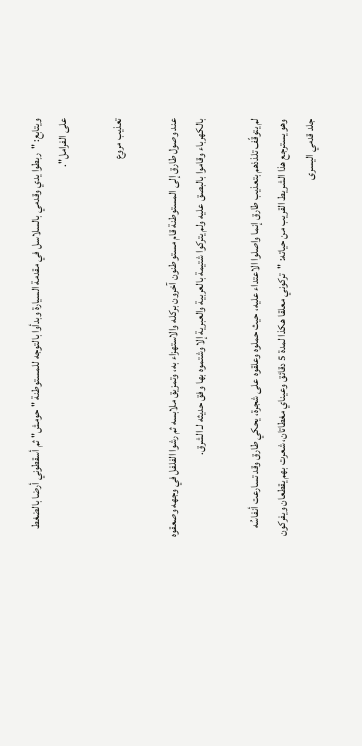ويتابع: "ربطوا يدي وقدمي بالسلاسل في مقدمة السيارة وبدأوا بالتوجه للمستوطنة "حومش" ثم أسقطوني أرضا بالضغط على الفرامل".

تعذيب مروع

عند وصول طارق إلى المستوطنة قام مستوطنون آخرون بركله والاستهزاء به، وتمزيق ملابسه ثم رشوا الفلفل في وجهه وصعقوه بالكهرباء وقاموا بالبصق عليه ولم يتركوا شتيمة بالعربية والعبرية إلا وشتموه بها وفق حديثه لـ الشرق.

لم يتوقّف تلذذهم بتعذيب طارق إنما واصلوا الاعتداء عليه، حيث حملوه وعلقوه على شجرة، يحكي طارق وقد تسارعت أنفاسُه وهو يسترجع هذا الشريط القريب من حياته: "تركوني معلقا هكذا لمدة 5 دقائق وعيناي مغطاتان، شعرت بهم يقطعان ويفركون جلد قدمي اليسرى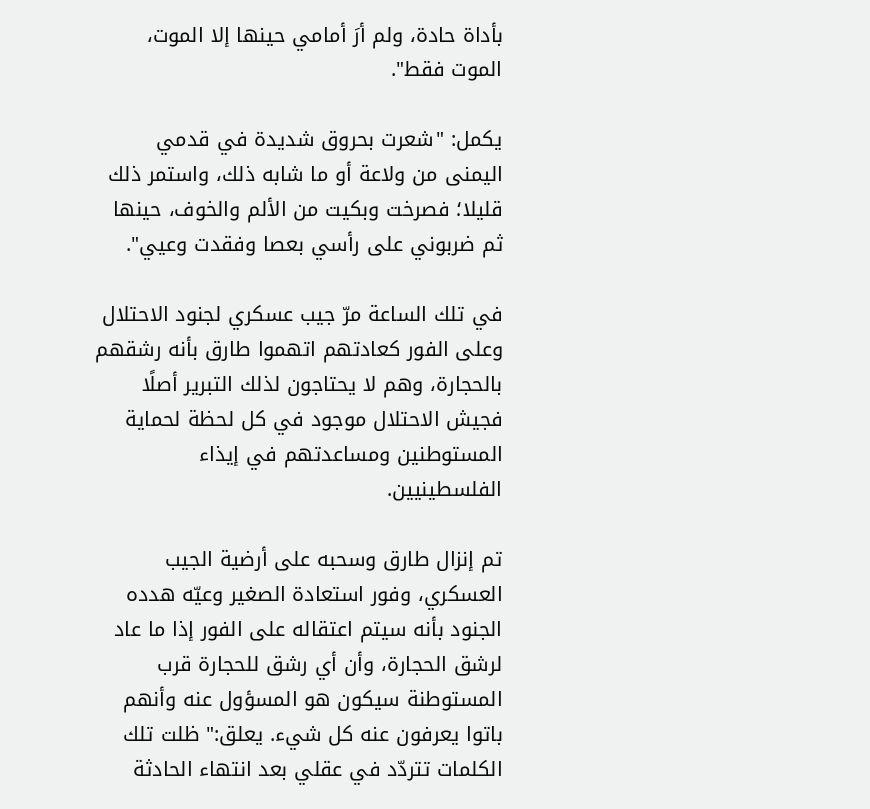بأداة حادة، ولم أرَ أمامي حينها إلا الموت، الموت فقط".

يكمل: "شعرت بحروق شديدة في قدمي اليمنى من ولاعة أو ما شابه ذلك، واستمر ذلك قليلا؛ فصرخت وبكيت من الألم والخوف، حينها ثم ضربوني على رأسي بعصا وفقدت وعيي".

في تلك الساعة مرّ جيب عسكري لجنود الاحتلال وعلى الفور كعادتهم اتهموا طارق بأنه رشقهم بالحجارة، وهم لا يحتاجون لذلك التبرير أصلًا فجيش الاحتلال موجود في كل لحظة لحماية المستوطنين ومساعدتهم في إيذاء الفلسطينيين.

تم إنزال طارق وسحبه على أرضية الجيب العسكري، وفور استعادة الصغير وعيّه هدده الجنود بأنه سيتم اعتقاله على الفور إذا ما عاد لرشق الحجارة، وأن أي رشق للحجارة قرب المستوطنة سيكون هو المسؤول عنه وأنهم باتوا يعرفون عنه كل شيء. يعلق:" ظلت تلك الكلمات تتردّد في عقلي بعد انتهاء الحادثة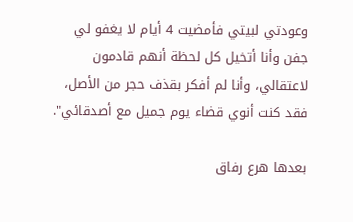وعودتي لبيتي فأمضيت 4 أيام لا يغفو لي جفن وأنا أتخيل كل لحظة أنهم قادمون لاعتقالي، وأنا لم أفكر بقذف حجر من الأصل، فقد كنت أنوي قضاء يوم جميل مع أصدقائي".

بعدها هرع رفاق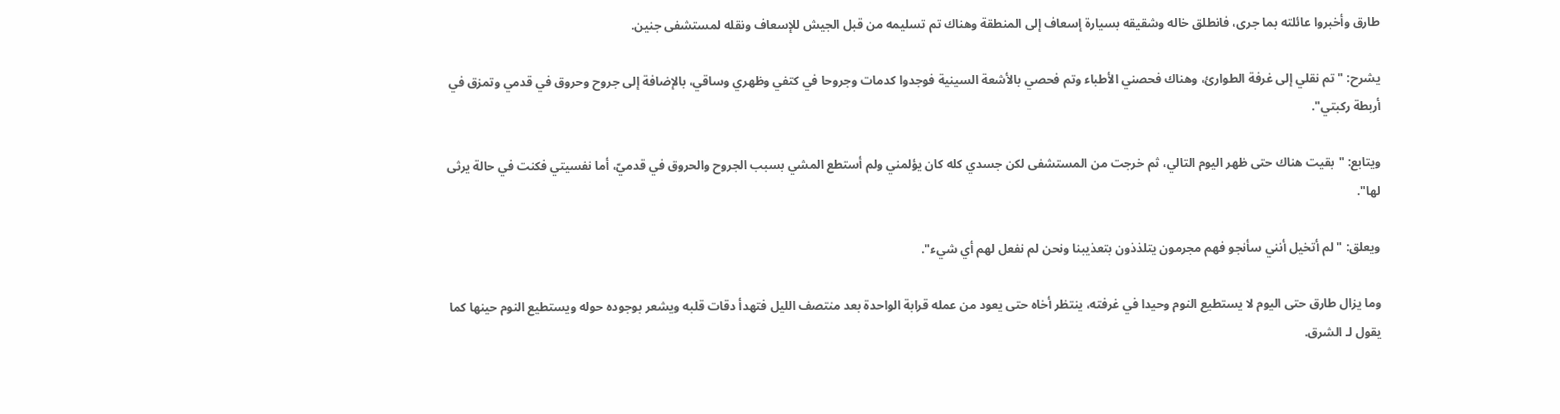طارق وأخبروا عائلته بما جرى، فانطلق خاله وشقيقه بسيارة إسعاف إلى المنطقة وهناك تم تسليمه من قبل الجيش للإسعاف ونقله لمستشفى جنين.

يشرح: "تم نقلي إلى غرفة الطوارئ، وهناك فحصني الأطباء وتم فحصي بالأشعة السينية فوجدوا كدمات وجروحا في كتفي وظهري وساقي، بالإضافة إلى جروح وحروق في قدمي وتمزق في أربطة ركبتي".

ويتابع: "بقيت هناك حتى ظهر اليوم التالي، ثم خرجت من المستشفى لكن جسدي كله كان يؤلمني ولم أستطع المشي بسبب الجروح والحروق في قدميّ، أما نفسيتي فكنت في حالة يرثى لها".

ويعلق: "لم أتخيل أنني سأنجو فهم مجرمون يتلذذون بتعذيبنا ونحن لم نفعل لهم أي شيء".

وما يزال طارق حتى اليوم لا يستطيع النوم وحيدا في غرفته، ينتظر أخاه حتى يعود من عمله قرابة الواحدة بعد منتصف الليل فتهدأ دقات قلبه ويشعر بوجوده حوله ويستطيع النوم حينها كما يقول لـ الشرق.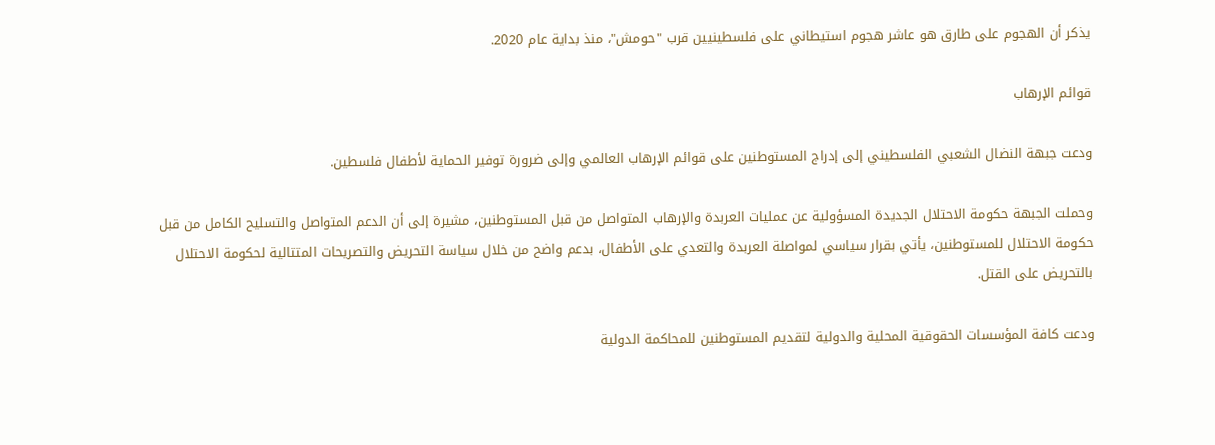يذكر أن الهجوم على طارق هو عاشر هجوم استيطاني على فلسطينيين قرب "حومش"، منذ بداية عام 2020.

قوائم الإرهاب

ودعت جبهة النضال الشعبي الفلسطيني إلى إدراج المستوطنين على قوائم الإرهاب العالمي وإلى ضرورة توفير الحماية لأطفال فلسطين.

وحملت الجبهة حكومة الاحتلال الجديدة المسؤولية عن عمليات العربدة والإرهاب المتواصل من قبل المستوطنين، مشيرة إلى أن الدعم المتواصل والتسليح الكامل من قبل حكومة الاحتلال للمستوطنين، يأتي بقرار سياسي لمواصلة العربدة والتعدي على الأطفال، بدعم واضح من خلال سياسة التحريض والتصريحات المتتالية لحكومة الاحتلال بالتحريض على القتل.

ودعت كافة المؤسسات الحقوقية المحلية والدولية لتقديم المستوطنين للمحاكمة الدولية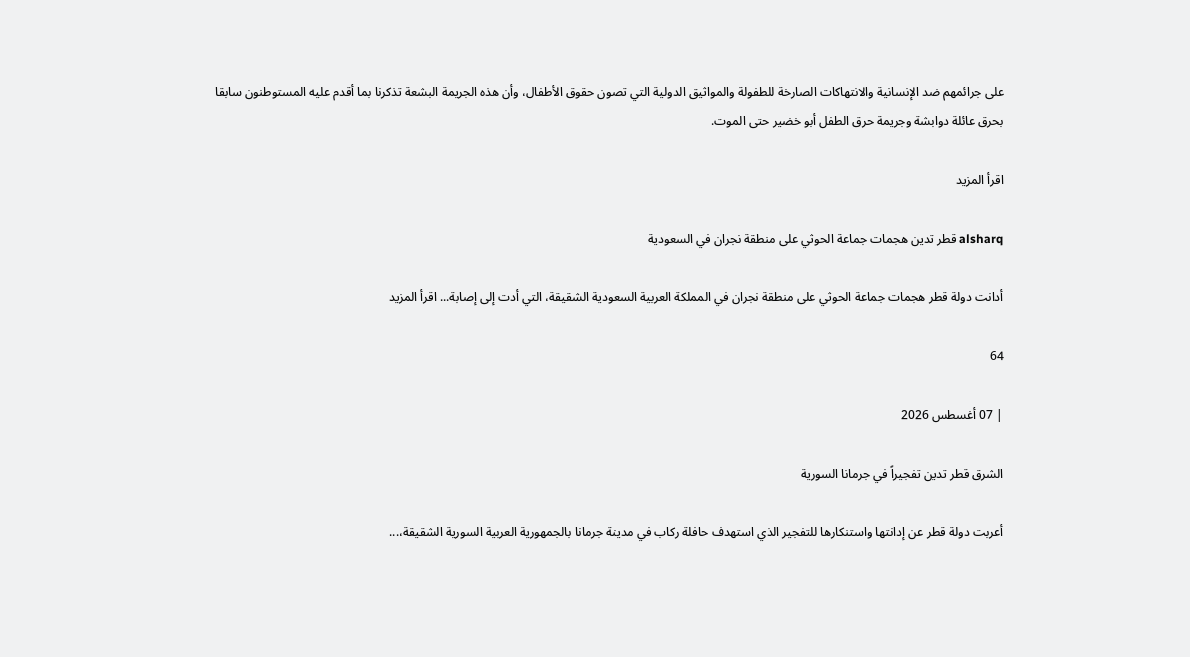على جرائمهم ضد الإنسانية والانتهاكات الصارخة للطفولة والمواثيق الدولية التي تصون حقوق الأطفال، وأن هذه الجريمة البشعة تذكرنا بما أقدم عليه المستوطنون سابقا بحرق عائلة دوابشة وجريمة حرق الطفل أبو خضير حتى الموت.

اقرأ المزيد

alsharq قطر تدين هجمات جماعة الحوثي على منطقة نجران في السعودية

أدانت دولة قطر هجمات جماعة الحوثي على منطقة نجران في المملكة العربية السعودية الشقيقة، التي أدت إلى إصابة... اقرأ المزيد

64

| 07 أغسطس 2026

الشرق قطر تدين تفجيراً في جرمانا السورية

أعربت دولة قطر عن إدانتها واستنكارها للتفجير الذي استهدف حافلة ركاب في مدينة جرمانا بالجمهورية العربية السورية الشقيقة،...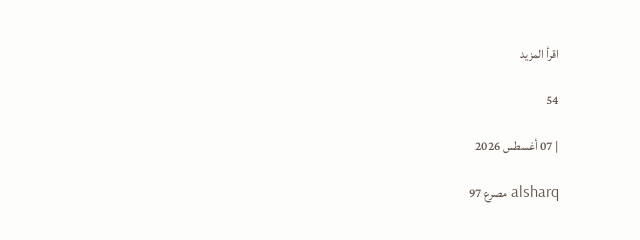اقرأ المزيد

54

| 07 أغسطس 2026

alsharq مصرع 97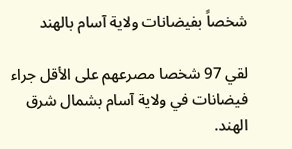شخصاً بفيضانات ولاية آسام بالهند

لقي 97 شخصا مصرعهم على الأقل جراء فيضانات في ولاية آسام بشمال شرق الهند.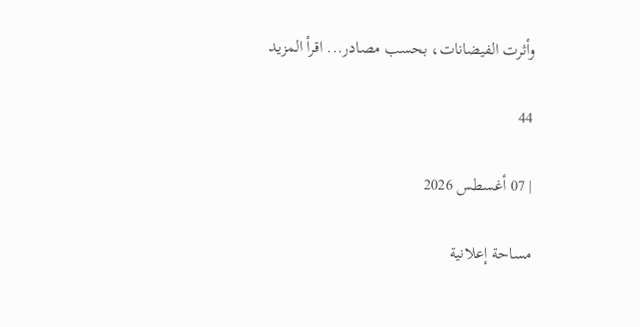وأثرت الفيضانات، بحسب مصادر... اقرأ المزيد

44

| 07 أغسطس 2026

مساحة إعلانية